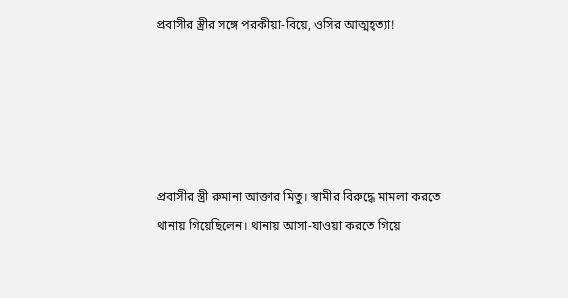প্রবাসীর স্ত্রীর সঙ্গে পরকীয়া-বিয়ে, ওসির আত্মহ্ত্যা!





প্রবাসীর স্ত্রী রুমানা আক্তার মিতু। স্বামীর বিরুদ্ধে মামলা করতে থানায় গিয়েছিলেন। থানায় আসা-যাওয়া করতে গিয়ে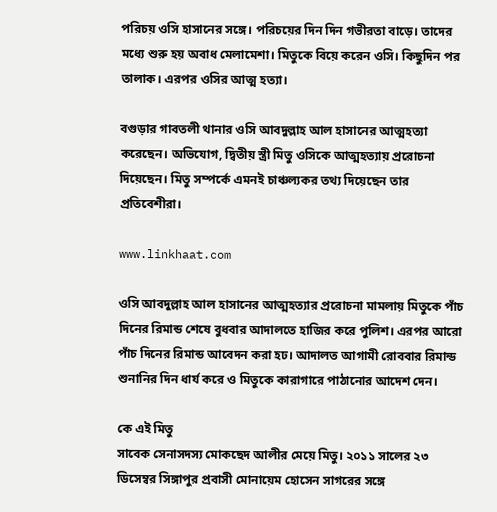পরিচয় ওসি হাসানের সঙ্গে। পরিচয়ের দিন দিন গভীরতা বাড়ে। তাদের মধ্যে শুরু হয় অবাধ মেলামেশা। মিতুকে বিয়ে করেন ওসি। কিছুদিন পর তালাক। এরপর ওসির আত্ম হত্যা।

বগুড়ার গাবতলী থানার ওসি আবদুল্লাহ আল হাসানের আত্মহত্যা করেছেন। অভিযোগ, দ্বিতীয় স্ত্রী মিতু ওসিকে আত্মহত্যায় প্ররোচনা দিয়েছেন। মিতু সম্পর্কে এমনই চাঞ্চল্যকর তথ্য দিয়েছেন তার প্রতিবেশীরা।

www.linkhaat.com

ওসি আবদুল্লাহ আল হাসানের আত্মহত্যার প্ররোচনা মামলায় মিতুকে পাঁচ দিনের রিমান্ড শেষে বুধবার আদালতে হাজির করে পুলিশ। এরপর আরো পাঁচ দিনের রিমান্ড আবেদন করা হঢ। আদালত আগামী রোববার রিমান্ড শুনানির দিন ধার্য করে ও মিতুকে কারাগারে পাঠানোর আদেশ দেন।

কে এই মিতু
সাবেক সেনাসদস্য মোকছেদ আলীর মেয়ে মিতু। ২০১১ সালের ২৩ ডিসেম্বর সিঙ্গাপুর প্রবাসী মোনায়েম হোসেন সাগরের সঙ্গে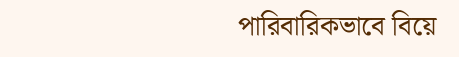পারিবারিকভাবে বিয়ে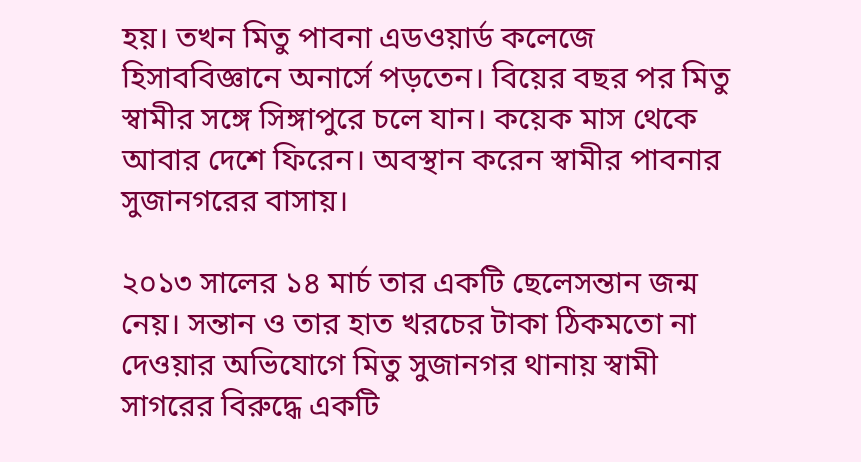হয়। তখন মিতু পাবনা এডওয়ার্ড কলেজে হিসাববিজ্ঞানে অনার্সে পড়তেন। বিয়ের বছর পর মিতু স্বামীর সঙ্গে সিঙ্গাপুরে চলে যান। কয়েক মাস থেকে আবার দেশে ফিরেন। অবস্থান করেন স্বামীর পাবনার সুজানগরের বাসায়।

২০১৩ সালের ১৪ মার্চ তার একটি ছেলেসন্তান জন্ম নেয়। সন্তান ও তার হাত খরচের টাকা ঠিকমতো না দেওয়ার অভিযোগে মিতু সুজানগর থানায় স্বামী সাগরের বিরুদ্ধে একটি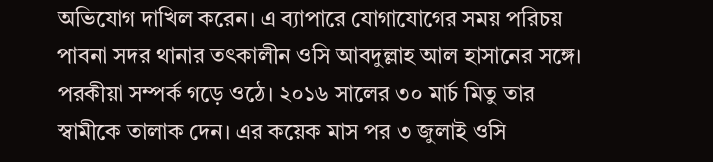অভিযোগ দাখিল করেন। এ ব্যাপারে যোগাযোগের সময় পরিচয় পাবনা সদর থানার তৎকালীন ওসি আবদুল্লাহ আল হাসানের সঙ্গে। পরকীয়া সম্পর্ক গড়ে ওঠে। ২০১৬ সালের ৩০ মার্চ মিতু তার স্বামীকে তালাক দেন। এর কয়েক মাস পর ৩ জুলাই ওসি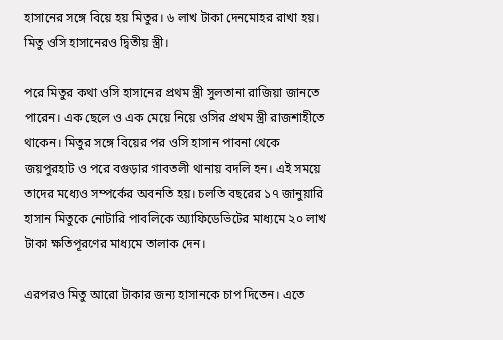হাসানের সঙ্গে বিয়ে হয় মিতুর। ৬ লাখ টাকা দেনমোহর রাখা হয়। মিতু ওসি হাসানেরও দ্বিতীয় স্ত্রী।

পরে মিতুর কথা ওসি হাসানের প্রথম স্ত্রী সুলতানা রাজিয়া জানতে পারেন। এক ছেলে ও এক মেয়ে নিয়ে ওসির প্রথম স্ত্রী রাজশাহীতে থাকেন। মিতুর সঙ্গে বিয়ের পর ওসি হাসান পাবনা থেকে জয়পুরহাট ও পরে বগুড়ার গাবতলী থানায় বদলি হন। এই সময়ে তাদের মধ্যেও সম্পর্কের অবনতি হয়। চলতি বছরের ১৭ জানুয়ারি হাসান মিতুকে নোটারি পাবলিকে অ্যাফিডেভিটের মাধ্যমে ২০ লাখ টাকা ক্ষতিপূরণের মাধ্যমে তালাক দেন।

এরপরও মিতু আরো টাকার জন্য হাসানকে চাপ দিতেন। এতে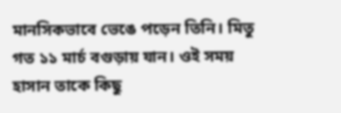মানসিকভাবে ভেঙে পড়েন তিনি। মিতু গত ১১ মার্চ বগুড়ায় যান। ওই সময় হাসান তাকে কিছু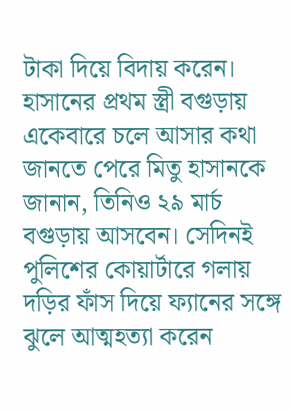টাকা দিয়ে বিদায় করেন। হাসানের প্রথম স্ত্রী বগুড়ায় একেবারে চলে আসার কথা জানতে পেরে মিতু হাসানকে জানান, তিনিও ২৯ মার্চ বগুড়ায় আসবেন। সেদিনই পুলিশের কোয়ার্টারে গলায় দড়ির ফাঁস দিয়ে ফ্যানের সঙ্গে ঝুলে আত্মহত্যা করেন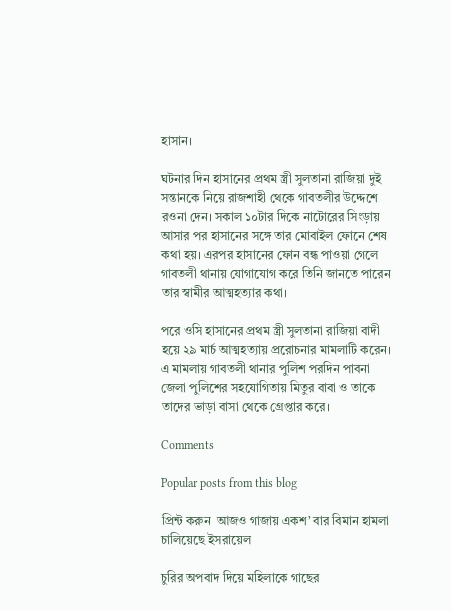হাসান।

ঘটনার দিন হাসানের প্রথম স্ত্রী সুলতানা রাজিয়া দুই সন্তানকে নিয়ে রাজশাহী থেকে গাবতলীর উদ্দেশে রওনা দেন। সকাল ১০টার দিকে নাটোরের সিংড়ায় আসার পর হাসানের সঙ্গে তার মোবাইল ফোনে শেষ কথা হয়। এরপর হাসানের ফোন বন্ধ পাওয়া গেলে গাবতলী থানায় যোগাযোগ করে তিনি জানতে পারেন তার স্বামীর আত্মহত্যার কথা।

পরে ওসি হাসানের প্রথম স্ত্রী সুলতানা রাজিয়া বাদী হয়ে ২৯ মার্চ আত্মহত্যায় প্ররোচনার মামলাটি করেন। এ মামলায় গাবতলী থানার পুলিশ পরদিন পাবনা জেলা পুলিশের সহযোগিতায় মিতুর বাবা ও তাকে তাদের ভাড়া বাসা থেকে গ্রেপ্তার করে।

Comments

Popular posts from this blog

প্রিন্ট করুন  আজও গাজায় একশ’ বার বিমান হামলা চালিয়েছে ইসরায়েল

চুরির অপবাদ দিয়ে মহিলাকে গাছের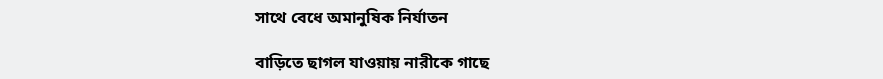সাথে বেধে অমানুষিক নির্যাতন

বাড়িতে ছাগল যাওয়ায় নারীকে গাছে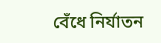বেঁধে নির্যাতন